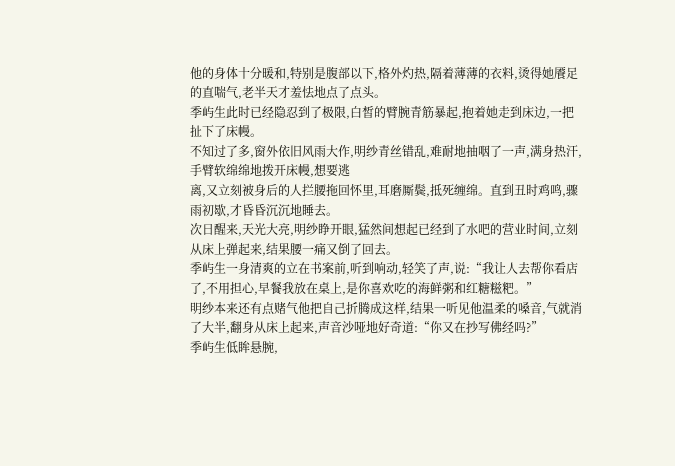他的身体十分暖和,特别是腹部以下,格外灼热,隔着薄薄的衣料,烫得她餍足的直喘气,老半天才羞怯地点了点头。
季屿生此时已经隐忍到了极限,白皙的臂腕青筋暴起,抱着她走到床边,一把扯下了床幔。
不知过了多,窗外依旧风雨大作,明纱青丝错乱,难耐地抽咽了一声,满身热汗,手臂软绵绵地拨开床幔,想要逃
离,又立刻被身后的人拦腰拖回怀里,耳磨厮鬓,抵死缠绵。直到丑时鸡鸣,骤雨初歇,才昏昏沉沉地睡去。
次日醒来,天光大亮,明纱睁开眼,猛然间想起已经到了水吧的营业时间,立刻从床上弹起来,结果腰一痛又倒了回去。
季屿生一身清爽的立在书案前,听到响动,轻笑了声,说:“我让人去帮你看店了,不用担心,早餐我放在桌上,是你喜欢吃的海鲜粥和红糖糍粑。”
明纱本来还有点赌气他把自己折腾成这样,结果一听见他温柔的嗓音,气就消了大半,翻身从床上起来,声音沙哑地好奇道:“你又在抄写佛经吗?”
季屿生低眸悬腕,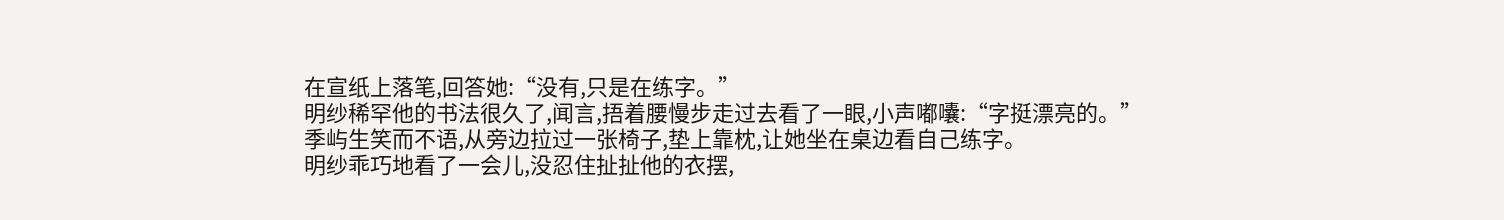在宣纸上落笔,回答她:“没有,只是在练字。”
明纱稀罕他的书法很久了,闻言,捂着腰慢步走过去看了一眼,小声嘟囔:“字挺漂亮的。”
季屿生笑而不语,从旁边拉过一张椅子,垫上靠枕,让她坐在桌边看自己练字。
明纱乖巧地看了一会儿,没忍住扯扯他的衣摆,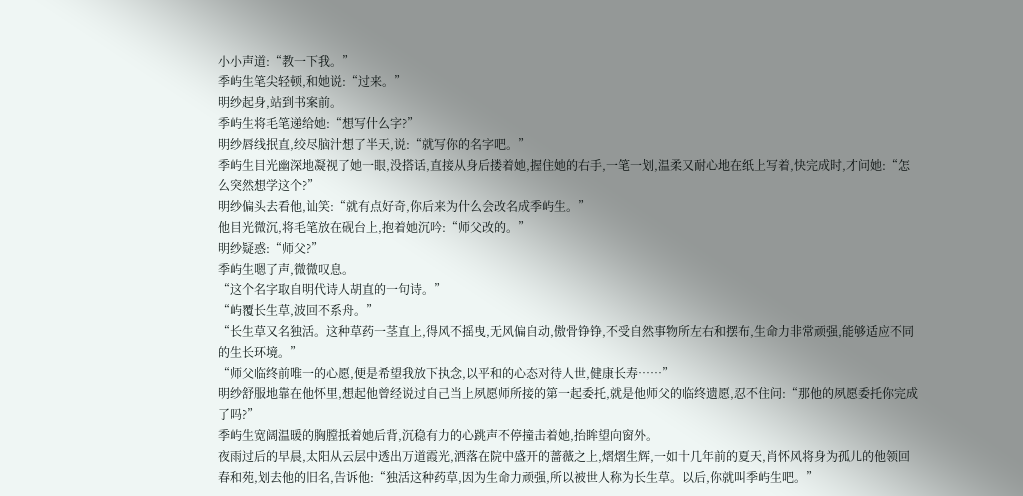小小声道:“教一下我。”
季屿生笔尖轻顿,和她说:“过来。”
明纱起身,站到书案前。
季屿生将毛笔递给她:“想写什么字?”
明纱唇线抿直,绞尽脑汁想了半天,说:“就写你的名字吧。”
季屿生目光幽深地凝视了她一眼,没搭话,直接从身后搂着她,握住她的右手,一笔一划,温柔又耐心地在纸上写着,快完成时,才问她:“怎么突然想学这个?”
明纱偏头去看他,讪笑:“就有点好奇,你后来为什么会改名成季屿生。”
他目光微沉,将毛笔放在砚台上,抱着她沉吟:“师父改的。”
明纱疑惑:“师父?”
季屿生嗯了声,微微叹息。
“这个名字取自明代诗人胡直的一句诗。”
“屿覆长生草,波回不系舟。”
“长生草又名独活。这种草药一茎直上,得风不摇曳,无风偏自动,傲骨铮铮,不受自然事物所左右和摆布,生命力非常顽强,能够适应不同的生长环境。”
“师父临终前唯一的心愿,便是希望我放下执念,以平和的心态对待人世,健康长寿……”
明纱舒服地靠在他怀里,想起他曾经说过自己当上夙愿师所接的第一起委托,就是他师父的临终遗愿,忍不住问:“那他的夙愿委托你完成了吗?”
季屿生宽阔温暖的胸膛抵着她后背,沉稳有力的心跳声不停撞击着她,抬眸望向窗外。
夜雨过后的早晨,太阳从云层中透出万道霞光,洒落在院中盛开的蔷薇之上,熠熠生辉,一如十几年前的夏天,肖怀风将身为孤儿的他领回春和苑,划去他的旧名,告诉他:“独活这种药草,因为生命力顽强,所以被世人称为长生草。以后,你就叫季屿生吧。”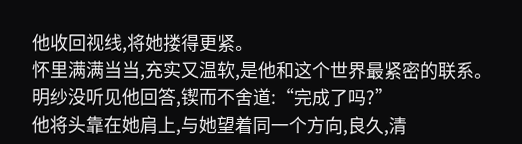他收回视线,将她搂得更紧。
怀里满满当当,充实又温软,是他和这个世界最紧密的联系。
明纱没听见他回答,锲而不舍道:“完成了吗?”
他将头靠在她肩上,与她望着同一个方向,良久,清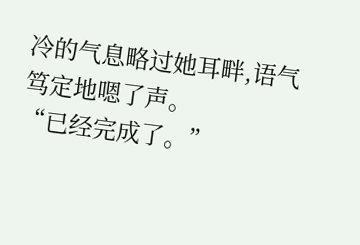冷的气息略过她耳畔,语气笃定地嗯了声。
“已经完成了。”